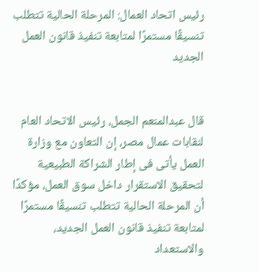رئيس اتحاد العمال: المرحلة الحالية تتطلب تنسيقًا مستمرًا لمتابعة تنفيذ قانون العمل الجديد


قال عبدالمنعم الجمل، رئيس الاتحاد العام لنقابات عمال مصر، إن التعاون مع وزارة العمل يأتى فى إطار الشراكة الطبيعية لتحقيق الاستقرار داخل سوق العمل، مؤكدًا أن المرحلة الحالية تتطلب تنسيقًا مستمرًا لمتابعة تنفيذ قانون العمل الجديد، والاستعداد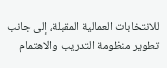للانتخابات العمالية المقبلة، إلى جانب تطوير منظومة التدريب والاهتمام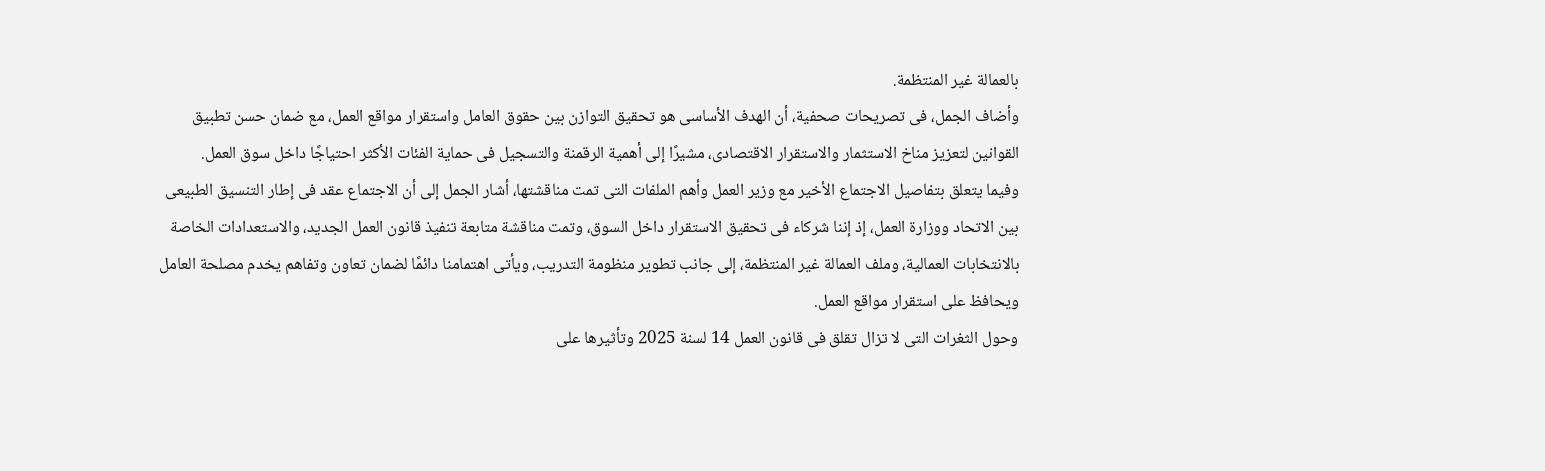بالعمالة غير المنتظمة.
وأضاف الجمل، فى تصريحات صحفية، أن الهدف الأساسى هو تحقيق التوازن بين حقوق العامل واستقرار مواقع العمل، مع ضمان حسن تطبيق القوانين لتعزيز مناخ الاستثمار والاستقرار الاقتصادى، مشيرًا إلى أهمية الرقمنة والتسجيل فى حماية الفئات الأكثر احتياجًا داخل سوق العمل.
وفيما يتعلق بتفاصيل الاجتماع الأخير مع وزير العمل وأهم الملفات التى تمت مناقشتها، أشار الجمل إلى أن الاجتماع عقد فى إطار التنسيق الطبيعى بين الاتحاد ووزارة العمل، إذ إننا شركاء فى تحقيق الاستقرار داخل السوق، وتمت مناقشة متابعة تنفيذ قانون العمل الجديد، والاستعدادات الخاصة بالانتخابات العمالية، وملف العمالة غير المنتظمة، إلى جانب تطوير منظومة التدريب، ويأتى اهتمامنا دائمًا لضمان تعاون وتفاهم يخدم مصلحة العامل ويحافظ على استقرار مواقع العمل.
وحول الثغرات التى لا تزال تقلق فى قانون العمل 14 لسنة 2025 وتأثيرها على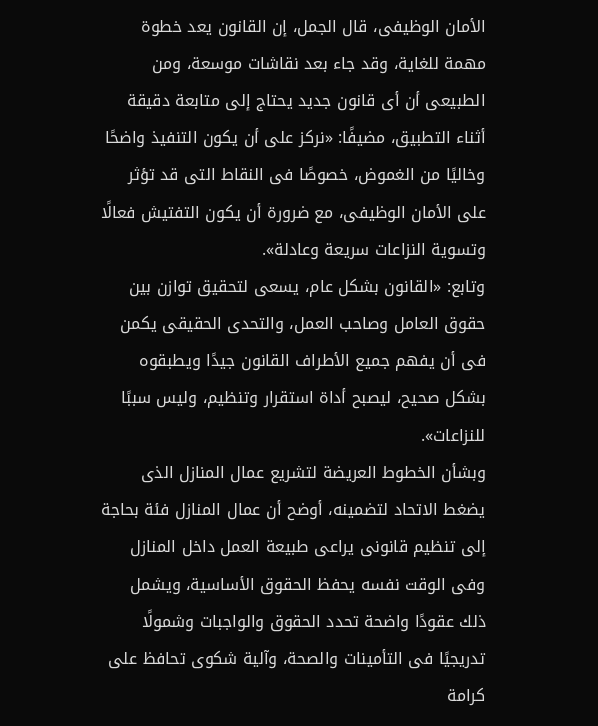الأمان الوظيفى، قال الجمل، إن القانون يعد خطوة مهمة للغاية، وقد جاء بعد نقاشات موسعة، ومن الطبيعى أن أى قانون جديد يحتاج إلى متابعة دقيقة أثناء التطبيق، مضيفًا: «نركز على أن يكون التنفيذ واضحًا وخاليًا من الغموض، خصوصًا فى النقاط التى قد تؤثر على الأمان الوظيفى، مع ضرورة أن يكون التفتيش فعالًا وتسوية النزاعات سريعة وعادلة».
وتابع: «القانون بشكل عام، يسعى لتحقيق توازن بين حقوق العامل وصاحب العمل، والتحدى الحقيقى يكمن فى أن يفهم جميع الأطراف القانون جيدًا ويطبقوه بشكل صحيح، ليصبح أداة استقرار وتنظيم، وليس سببًا للنزاعات».
وبشأن الخطوط العريضة لتشريع عمال المنازل الذى يضغط الاتحاد لتضمينه، أوضح أن عمال المنازل فئة بحاجة إلى تنظيم قانونى يراعى طبيعة العمل داخل المنازل وفى الوقت نفسه يحفظ الحقوق الأساسية، ويشمل ذلك عقودًا واضحة تحدد الحقوق والواجبات وشمولًا تدريجيًا فى التأمينات والصحة، وآلية شكوى تحافظ على كرامة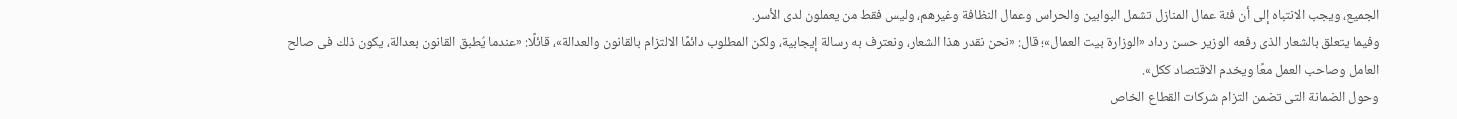الجميع، ويجب الانتباه إلى أن فئة عمال المنازل تشمل البوابين والحراس وعمال النظافة وغيرهم، وليس فقط من يعملون لدى الأسر.
وفيما يتعلق بالشعار الذى رفعه الوزير حسن رداد «الوزارة بيت العمال»؛ قال: «نحن نقدر هذا الشعار، ونعترف به رسالة إيجابية، ولكن المطلوب دائمًا الالتزام بالقانون والعدالة»، قائلًا: «عندما يُطبق القانون بعدالة، يكون ذلك فى صالح العامل وصاحب العمل معًا ويخدم الاقتصاد ككل».
وحول الضمانة التى تضمن التزام شركات القطاع الخاص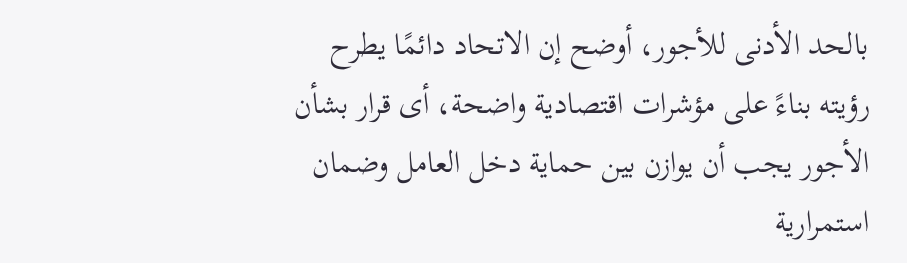بالحد الأدنى للأجور، أوضح إن الاتحاد دائمًا يطرح رؤيته بناءً على مؤشرات اقتصادية واضحة، أى قرار بشأن الأجور يجب أن يوازن بين حماية دخل العامل وضمان استمرارية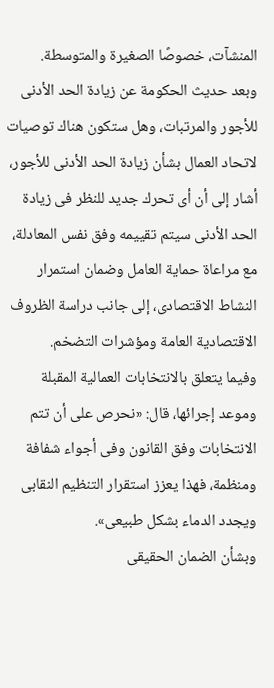المنشآت، خصوصًا الصغيرة والمتوسطة.
وبعد حديث الحكومة عن زيادة الحد الأدنى للأجور والمرتبات، وهل ستكون هناك توصيات لاتحاد العمال بشأن زيادة الحد الأدنى للأجور، أشار إلى أن أى تحرك جديد للنظر فى زيادة الحد الأدنى سيتم تقييمه وفق نفس المعادلة، مع مراعاة حماية العامل وضمان استمرار النشاط الاقتصادى، إلى جانب دراسة الظروف الاقتصادية العامة ومؤشرات التضخم.
وفيما يتعلق بالانتخابات العمالية المقبلة وموعد إجرائها، قال: «نحرص على أن تتم الانتخابات وفق القانون وفى أجواء شفافة ومنظمة، فهذا يعزز استقرار التنظيم النقابى ويجدد الدماء بشكل طبيعى».
وبشأن الضمان الحقيقى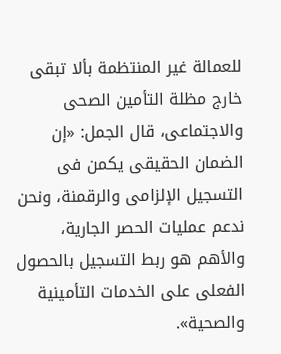للعمالة غير المنتظمة بألا تبقى خارج مظلة التأمين الصحى والاجتماعى، قال الجمل: «إن الضمان الحقيقى يكمن فى التسجيل الإلزامى والرقمنة، ونحن ندعم عمليات الحصر الجارية، والأهم هو ربط التسجيل بالحصول الفعلى على الخدمات التأمينية والصحية».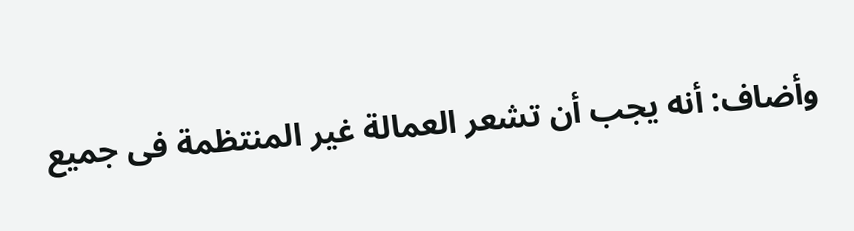وأضاف: أنه يجب أن تشعر العمالة غير المنتظمة فى جميع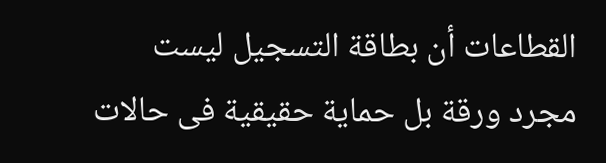القطاعات أن بطاقة التسجيل ليست مجرد ورقة بل حماية حقيقية فى حالات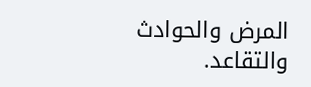المرض والحوادث والتقاعد.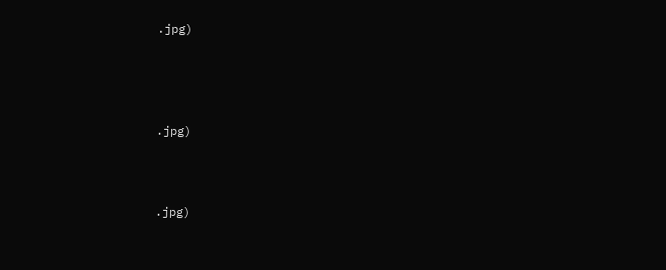.jpg)




.jpg)



.jpg)